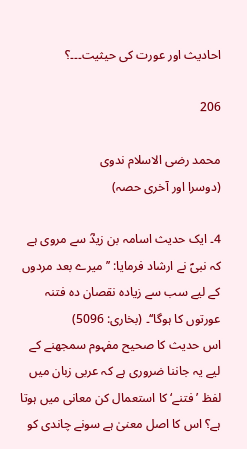احادیث اور عورت کی حیثیت۔۔۔؟

206

محمد رضی الاسلام ندوی
(دوسرا اور آخری حصہ)

4۔ ایک حدیث اسامہ بن زیدؓ سے مروی ہے کہ نبیؐ نے ارشاد فرمایا: ’’میرے بعد مردوں کے لیے سب سے زیادہ نقصان دہ فتنہ عورتوں کا ہوگا‘‘۔ (بخاری: 5096)
اس حدیث کا صحیح مفہوم سمجھنے کے لیے یہ جاننا ضروری ہے کہ عربی زبان میں لفظ ’فتنے‘ کا استعمال کن معانی میں ہوتا ہے؟ اس کا اصل معنیٰ ہے سونے چاندی کو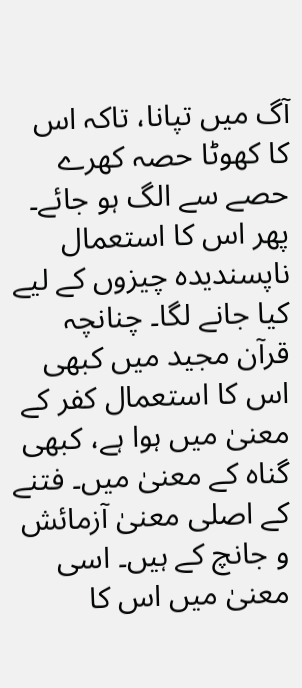آگ میں تپانا، تاکہ اس کا کھوٹا حصہ کھرے حصے سے الگ ہو جائے۔ پھر اس کا استعمال ناپسندیدہ چیزوں کے لیے کیا جانے لگا۔ چنانچہ قرآن مجید میں کبھی اس کا استعمال کفر کے معنیٰ میں ہوا ہے، کبھی گناہ کے معنیٰ میں۔ فتنے کے اصلی معنیٰ آزمائش و جانچ کے ہیں۔ اسی معنیٰ میں اس کا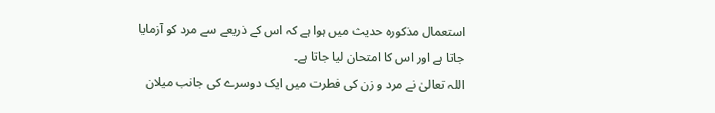استعمال مذکورہ حدیث میں ہوا ہے کہ اس کے ذریعے سے مرد کو آزمایا جاتا ہے اور اس کا امتحان لیا جاتا ہے۔
اللہ تعالیٰ نے مرد و زن کی فطرت میں ایک دوسرے کی جانب میلان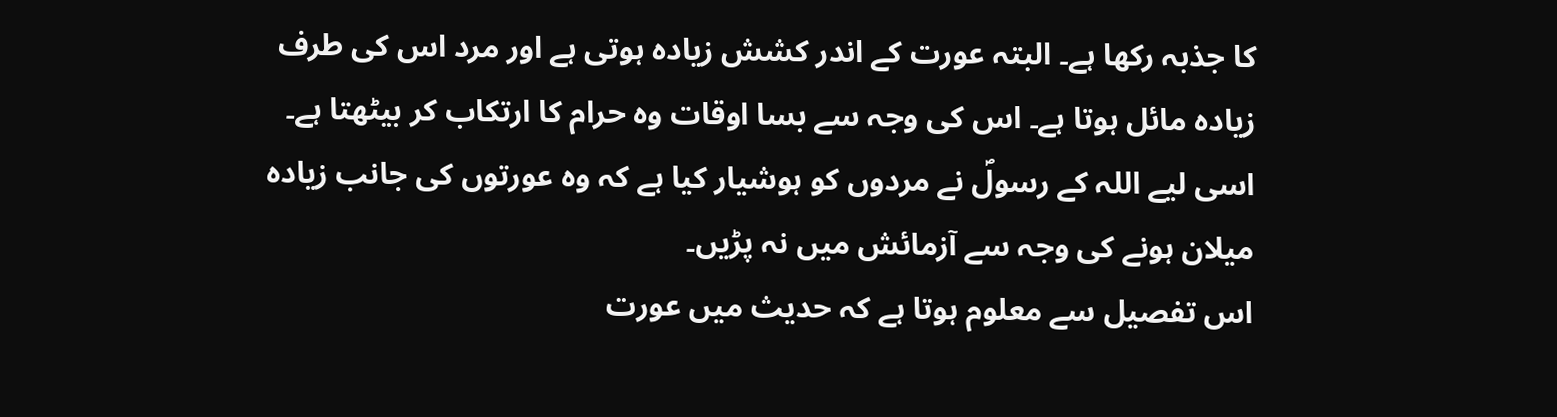کا جذبہ رکھا ہے۔ البتہ عورت کے اندر کشش زیادہ ہوتی ہے اور مرد اس کی طرف زیادہ مائل ہوتا ہے۔ اس کی وجہ سے بسا اوقات وہ حرام کا ارتکاب کر بیٹھتا ہے۔ اسی لیے اللہ کے رسولؐ نے مردوں کو ہوشیار کیا ہے کہ وہ عورتوں کی جانب زیادہ میلان ہونے کی وجہ سے آزمائش میں نہ پڑیں۔
اس تفصیل سے معلوم ہوتا ہے کہ حدیث میں عورت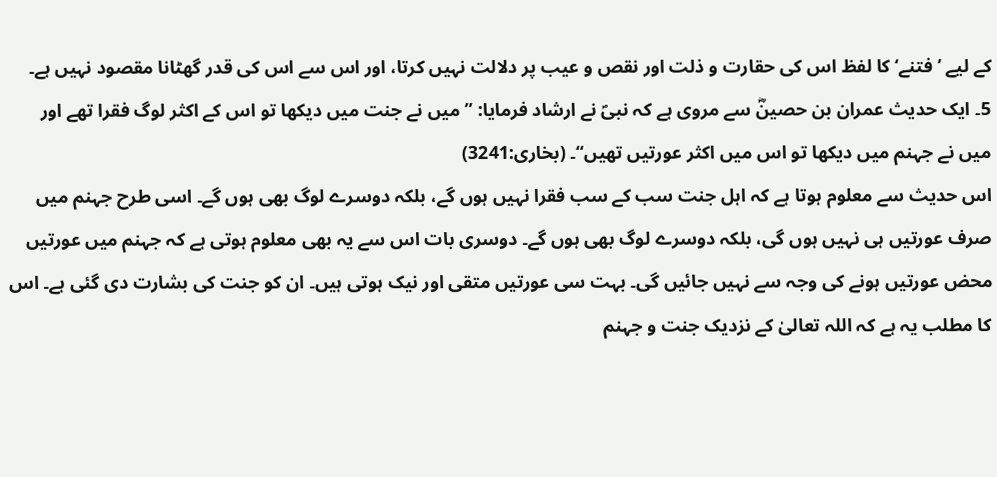کے لیے ’فتنے‘ کا لفظ اس کی حقارت و ذلت اور نقص و عیب پر دلالت نہیں کرتا، اور اس سے اس کی قدر گھٹانا مقصود نہیں ہے۔
5۔ ایک حدیث عمران بن حصینؓ سے مروی ہے کہ نبیؐ نے ارشاد فرمایا: ’’میں نے جنت میں دیکھا تو اس کے اکثر لوگ فقرا تھے اور میں نے جہنم میں دیکھا تو اس میں اکثر عورتیں تھیں‘‘۔ (بخاری:3241)
اس حدیث سے معلوم ہوتا ہے کہ اہل جنت سب کے سب فقرا نہیں ہوں گے، بلکہ دوسرے لوگ بھی ہوں گے۔ اسی طرح جہنم میں صرف عورتیں ہی نہیں ہوں گی، بلکہ دوسرے لوگ بھی ہوں گے۔ دوسری بات اس سے یہ بھی معلوم ہوتی ہے کہ جہنم میں عورتیں محض عورتیں ہونے کی وجہ سے نہیں جائیں گی۔ بہت سی عورتیں متقی اور نیک ہوتی ہیں۔ ان کو جنت کی بشارت دی گئی ہے۔ اس کا مطلب یہ ہے کہ اللہ تعالیٰ کے نزدیک جنت و جہنم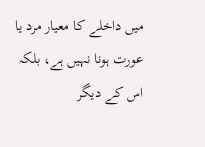میں داخلے کا معیار مرد یا عورت ہونا نہیں ہے، بلکہ اس کے دیگر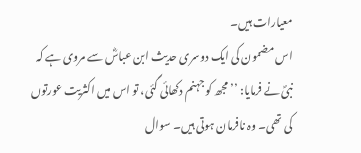معیارات ہیں۔
اس مضمون کی ایک دوسری حدیث ابن عباسؓ سے مروی ہے کہ نبیؐ نے فرمایا: ’’مجھ کو جہنم دکھائی گئی، تو اس میں اکثریت عورتوں کی تھی۔ وہ نافرمان ہوتی ہیں۔ سوال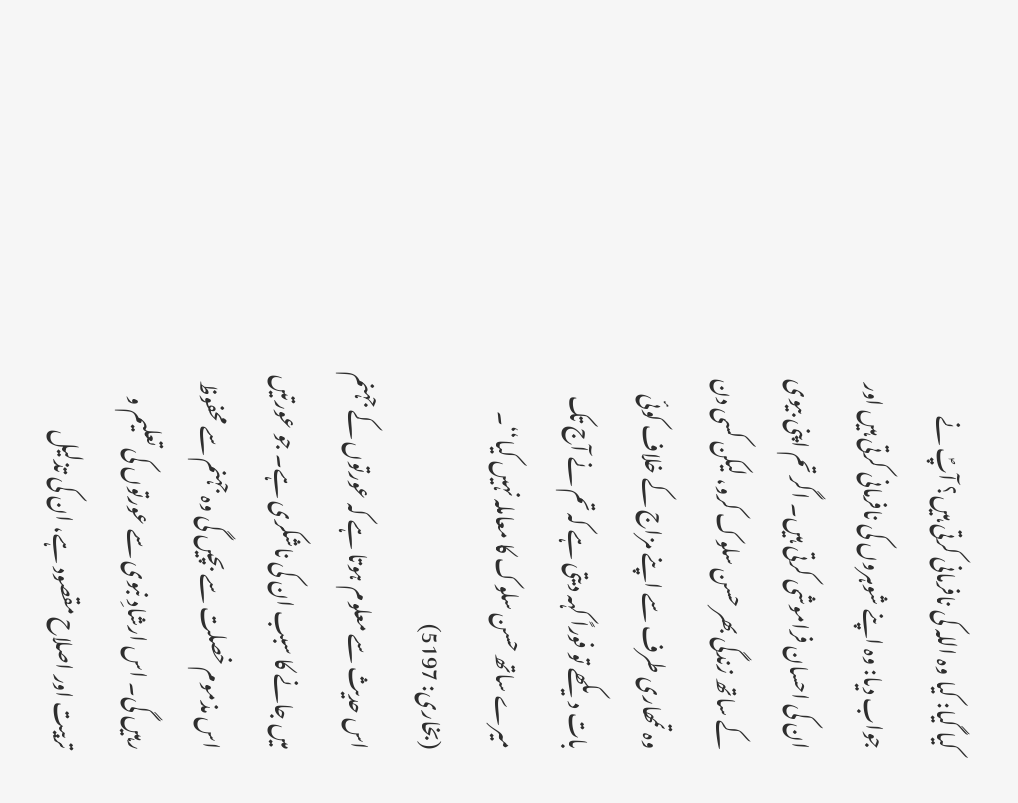کیا گیا: کیا وہ اللہ کی نافرمانی کرتی ہیں؟ آپؐ نے جواب دیا: وہ اپنے شوہروں کی نافرمانی کرتی ہیں اور ان کی احسان فراموشی کرتی ہیں۔ اگر تم اپنی بیوی کے ساتھ زندگی بھر حسن سلوک کرو، لیکن کسی دن وہ تمھاری طرف سے اپنے مزاج کے خلاف کوئی بات دیکھے تو فوراً کہہ دیتی ہے کہ تم نے آج تک میرے ساتھ حسن سلوک کا معاملہ نہیں کیا‘‘۔ (بخاری: 5197)
اس حدیث سے معلوم ہوتا ہے کہ عورتوں کے جہنم میں جانے کا سبب ان کی ناشکری ہے۔ جو عورتیں اس مذموم خصلت سے بچیں گی وہ جہنم سے محفوظ رہیں گی۔ اس ارشادِ نبوی سے عورتوں کی تعلیم و تربیت اور اصلاح مقصود ہے، ان کی تذلیل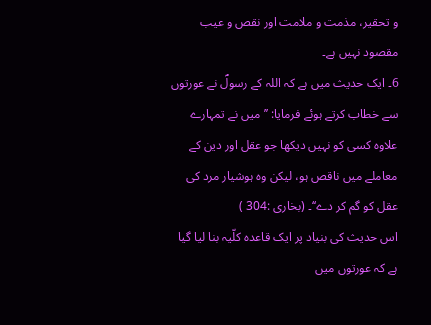و تحقیر، مذمت و ملامت اور نقص و عیب مقصود نہیں ہے۔
6۔ ایک حدیث میں ہے کہ اللہ کے رسولؐ نے عورتوں سے خطاب کرتے ہوئے فرمایا: ’’میں نے تمہارے علاوہ کسی کو نہیں دیکھا جو عقل اور دین کے معاملے میں ناقص ہو، لیکن وہ ہوشیار مرد کی عقل کو گم کر دے‘‘۔ (بخاری :304 )
اس حدیث کی بنیاد پر ایک قاعدہ کلّیہ بنا لیا گیا ہے کہ عورتوں میں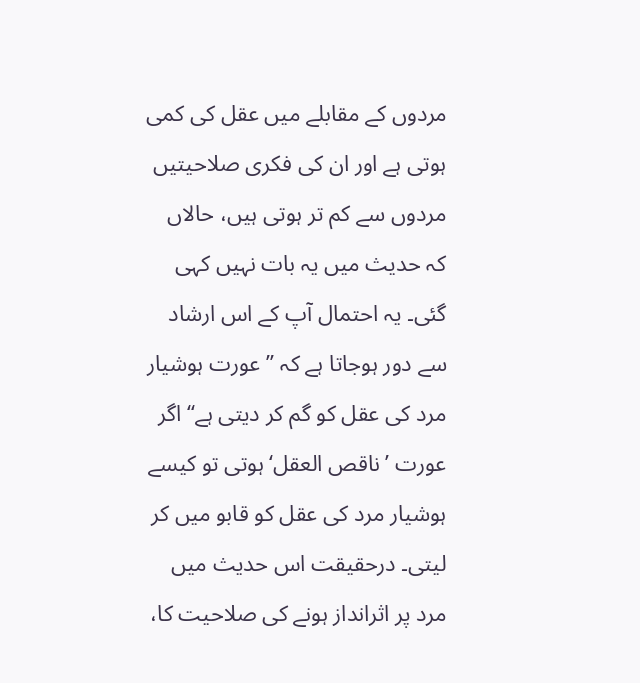مردوں کے مقابلے میں عقل کی کمی ہوتی ہے اور ان کی فکری صلاحیتیں مردوں سے کم تر ہوتی ہیں، حالاں کہ حدیث میں یہ بات نہیں کہی گئی۔ یہ احتمال آپ کے اس ارشاد سے دور ہوجاتا ہے کہ ’’عورت ہوشیار مرد کی عقل کو گم کر دیتی ہے‘‘ اگر عورت ’ناقص العقل‘ ہوتی تو کیسے ہوشیار مرد کی عقل کو قابو میں کر لیتی۔ درحقیقت اس حدیث میں مرد پر اثرانداز ہونے کی صلاحیت کا،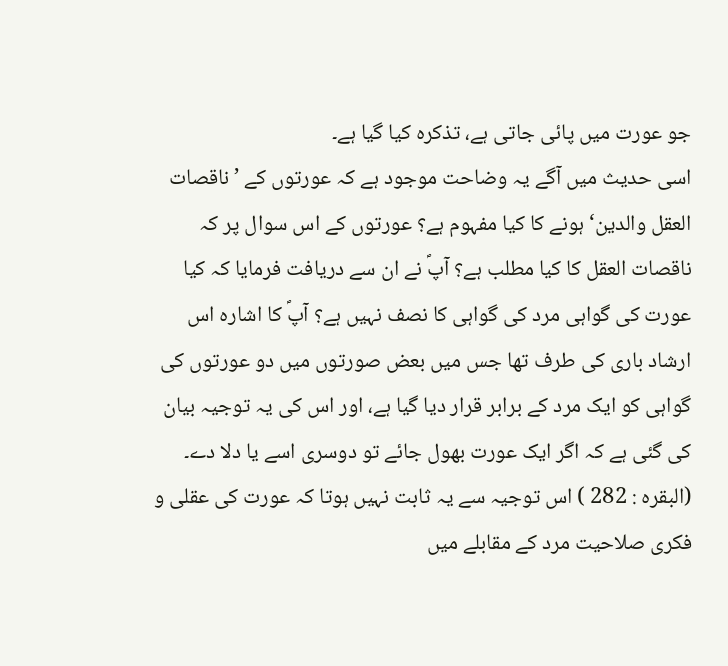جو عورت میں پائی جاتی ہے، تذکرہ کیا گیا ہے۔
اسی حدیث میں آگے یہ وضاحت موجود ہے کہ عورتوں کے ’ناقصات العقل والدین‘ ہونے کا کیا مفہوم ہے؟ عورتوں کے اس سوال پر کہ ناقصات العقل کا کیا مطلب ہے؟ آپؐ نے ان سے دریافت فرمایا کہ کیا عورت کی گواہی مرد کی گواہی کا نصف نہیں ہے؟ آپؐ کا اشارہ اس ارشاد باری کی طرف تھا جس میں بعض صورتوں میں دو عورتوں کی گواہی کو ایک مرد کے برابر قرار دیا گیا ہے، اور اس کی یہ توجیہ بیان کی گئی ہے کہ اگر ایک عورت بھول جائے تو دوسری اسے یا دلا دے۔ (البقرہ : 282 ) اس توجیہ سے یہ ثابت نہیں ہوتا کہ عورت کی عقلی و فکری صلاحیت مرد کے مقابلے میں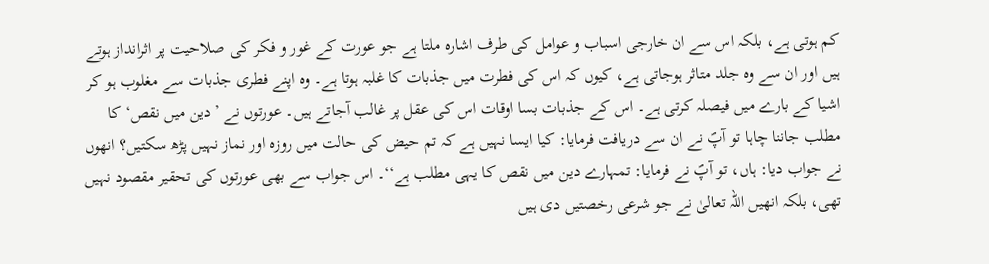کم ہوتی ہے، بلکہ اس سے ان خارجی اسباب و عوامل کی طرف اشارہ ملتا ہے جو عورت کے غور و فکر کی صلاحیت پر اثرانداز ہوتے ہیں اور ان سے وہ جلد متاثر ہوجاتی ہے، کیوں کہ اس کی فطرت میں جذبات کا غلبہ ہوتا ہے۔ وہ اپنے فطری جذبات سے مغلوب ہو کر اشیا کے بارے میں فیصلہ کرتی ہے۔ اس کے جذبات بسا اوقات اس کی عقل پر غالب آجاتے ہیں۔ عورتوں نے ’دین میں نقص‘ کا مطلب جاننا چاہا تو آپؐ نے ان سے دریافت فرمایا: کیا ایسا نہیں ہے کہ تم حیض کی حالت میں روزہ اور نماز نہیں پڑھ سکتیں؟ انھوں نے جواب دیا: ہاں، تو آپؐ نے فرمایا: تمہارے دین میں نقص کا یہی مطلب ہے‘‘۔ اس جواب سے بھی عورتوں کی تحقیر مقصود نہیں تھی، بلکہ انھیں اللہ تعالیٰ نے جو شرعی رخصتیں دی ہیں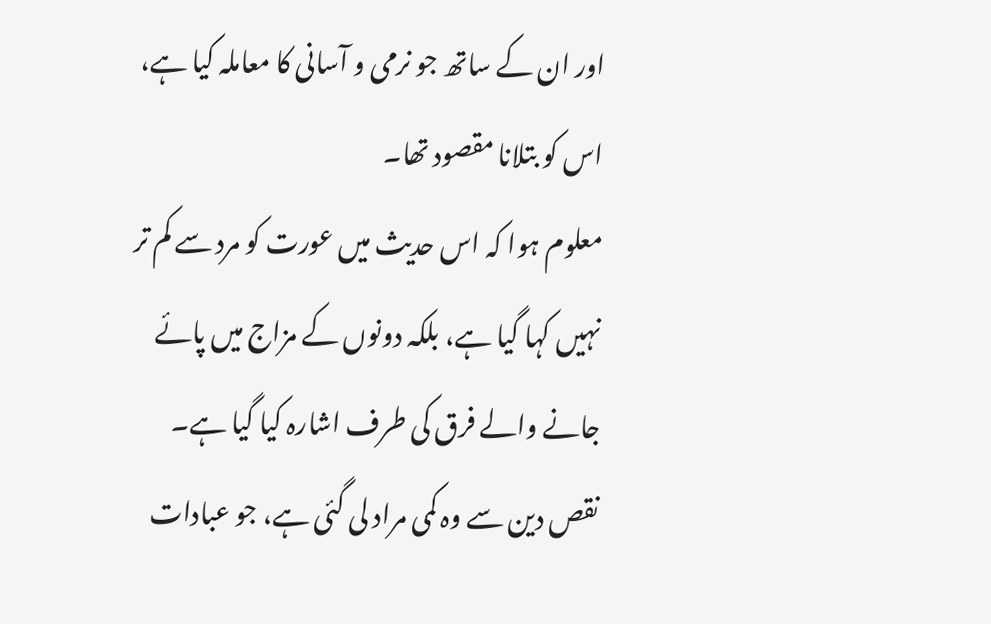اور ان کے ساتھ جو نرمی و آسانی کا معاملہ کیا ہے، اس کو بتلانا مقصود تھا۔
معلوم ہوا کہ اس حدیث میں عورت کو مرد سے کم تر نہیں کہا گیا ہے، بلکہ دونوں کے مزاج میں پائے جانے والے فرق کی طرف اشارہ کیا گیا ہے۔ نقص دین سے وہ کمی مراد لی گئی ہے، جو عبادات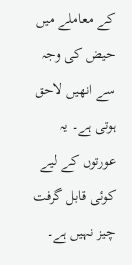کے معاملے میں حیض کی وجہ سے انھیں لاحق ہوتی ہے۔ یہ عورتوں کے لیے کوئی قابل گرفت چیز نہیں ہے۔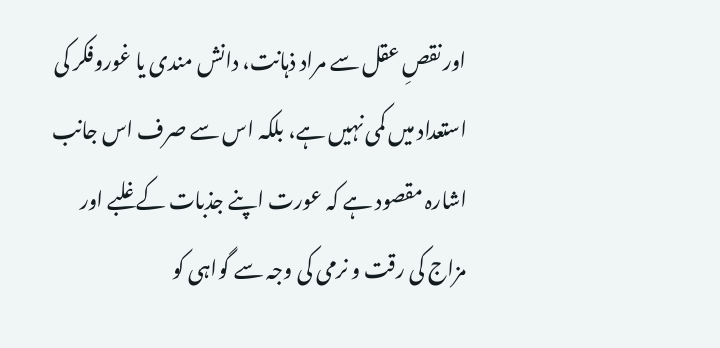اور نقصِ عقل سے مراد ذہانت، دانش مندی یا غوروفکر کی استعداد میں کمی نہیں ہے، بلکہ اس سے صرف اس جانب اشارہ مقصود ہے کہ عورت اپنے جذبات کے غلبے اور مزاج کی رقت و نرمی کی وجہ سے گواہی کو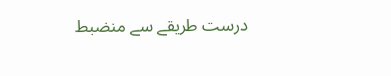درست طریقے سے منضبط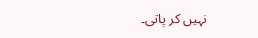نہیں کر پاتی۔